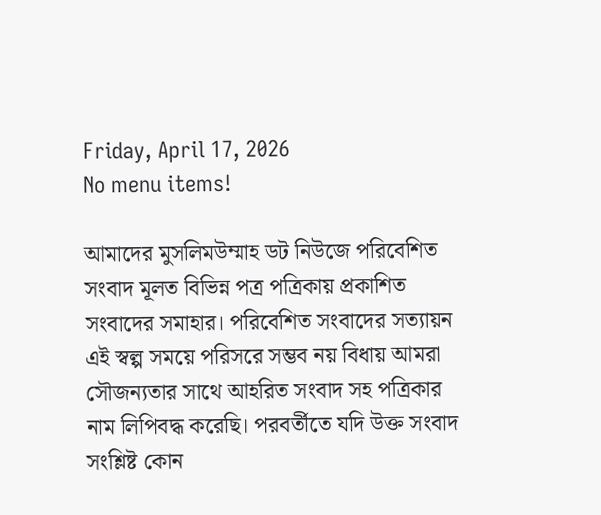Friday, April 17, 2026
No menu items!

আমাদের মুসলিমউম্মাহ ডট নিউজে পরিবেশিত সংবাদ মূলত বিভিন্ন পত্র পত্রিকায় প্রকাশিত সংবাদের সমাহার। পরিবেশিত সংবাদের সত্যায়ন এই স্বল্প সময়ে পরিসরে সম্ভব নয় বিধায় আমরা সৌজন্যতার সাথে আহরিত সংবাদ সহ পত্রিকার নাম লিপিবদ্ধ করেছি। পরবর্তীতে যদি উক্ত সংবাদ সংশ্লিষ্ট কোন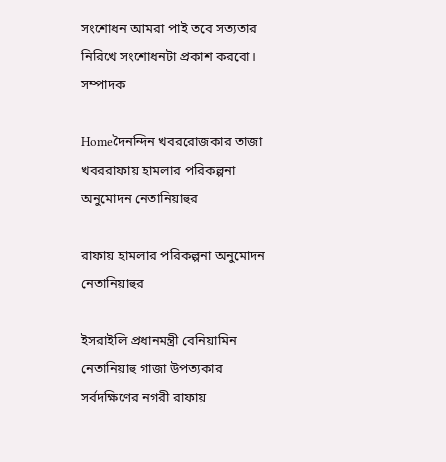সংশোধন আমরা পাই তবে সত্যতার নিরিখে সংশোধনটা প্রকাশ করবো। সম্পাদক

Homeদৈনন্দিন খবররোজকার তাজা খবররাফায় হামলার পরিকল্পনা অনুমোদন নেতানিয়াহুর

রাফায় হামলার পরিকল্পনা অনুমোদন নেতানিয়াহুর

ইসরাইলি প্রধানমন্ত্রী বেনিয়ামিন নেতানিয়াহু গাজা উপত্যকার সর্বদক্ষিণের নগরী রাফায়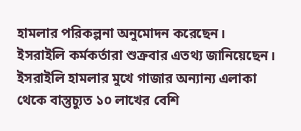হামলার পরিকল্পনা অনুমোদন করেছেন। ইসরাইলি কর্মকর্তারা শুক্রবার এতথ্য জানিয়েছেন। ইসরাইলি হামলার মুখে গাজার অন্যান্য এলাকা থেকে বাস্তুচ্যুত ১০ লাখের বেশি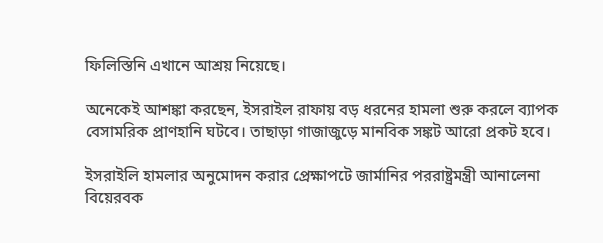ফিলিস্তিনি এখানে আশ্রয় নিয়েছে।

অনেকেই আশঙ্কা করছেন, ইসরাইল রাফায় বড় ধরনের হামলা শুরু করলে ব্যাপক বেসামরিক প্রাণহানি ঘটবে। তাছাড়া গাজাজুড়ে মানবিক সঙ্কট আরো প্রকট হবে।

ইসরাইলি হামলার অনুমোদন করার প্রেক্ষাপটে জার্মানির পররাষ্ট্রমন্ত্রী আনালেনা বিয়েরবক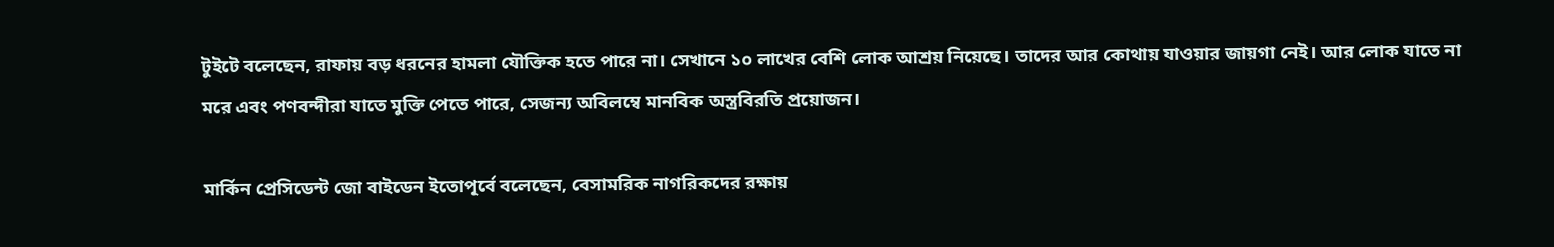টুইটে বলেছেন, রাফায় বড় ধরনের হামলা যৌক্তিক হতে পারে না। সেখানে ১০ লাখের বেশি লোক আশ্রয় নিয়েছে। তাদের আর কোথায় যাওয়ার জায়গা নেই। আর লোক যাতে না মরে এবং পণবন্দীরা যাতে মুক্তি পেতে পারে, সেজন্য অবিলম্বে মানবিক অস্ত্রবিরতি প্রয়োজন।

মার্কিন প্রেসিডেন্ট জো বাইডেন ইতোপূর্বে বলেছেন, বেসামরিক নাগরিকদের রক্ষায়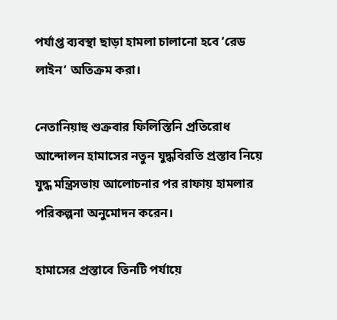পর্যাপ্ত ব্যবস্থা ছাড়া হামলা চালানো হবে ‌’রেড লাইন’ অতিক্রম করা।

নেতানিয়াহু শুক্রবার ফিলিস্তিনি প্রতিরোধ আন্দোলন হামাসের নতুন যুদ্ধবিরতি প্রস্তাব নিয়ে যুদ্ধ মন্ত্রিসভায় আলোচনার পর রাফায় হামলার পরিকল্পনা অনুমোদন করেন।

হামাসের প্রস্তাবে তিনটি পর্যায়ে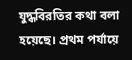যুদ্ধবিরতির কথা বলা হয়েছে। প্রথম পর্যায়ে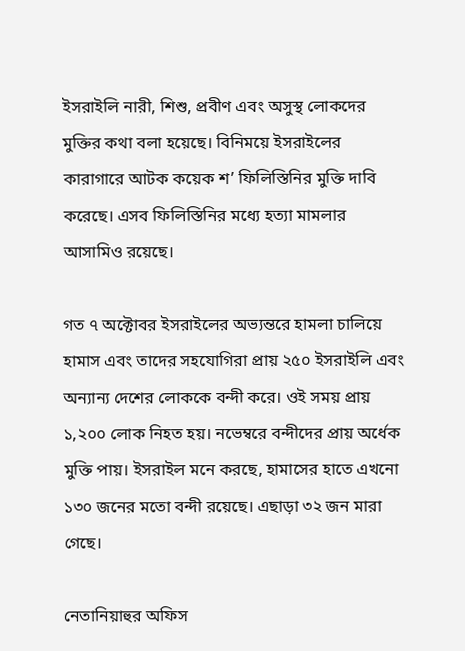ইসরাইলি নারী, শিশু, প্রবীণ এবং অসুস্থ লোকদের মুক্তির কথা বলা হয়েছে। বিনিময়ে ইসরাইলের কারাগারে আটক কয়েক শ’ ফিলিস্তিনির মুক্তি দাবি করেছে। এসব ফিলিস্তিনির মধ্যে হত্যা মামলার আসামিও রয়েছে।

গত ৭ অক্টোবর ইসরাইলের অভ্যন্তরে হামলা চালিয়ে হামাস এবং তাদের সহযোগিরা প্রায় ২৫০ ইসরাইলি এবং অন্যান্য দেশের লোককে বন্দী করে। ওই সময় প্রায় ১,২০০ লোক নিহত হয়। নভেম্বরে বন্দীদের প্রায় অর্ধেক মুক্তি পায়। ইসরাইল মনে করছে, হামাসের হাতে এখনো ১৩০ জনের মতো বন্দী রয়েছে। এছাড়া ৩২ জন মারা গেছে।

নেতানিয়াহুর অফিস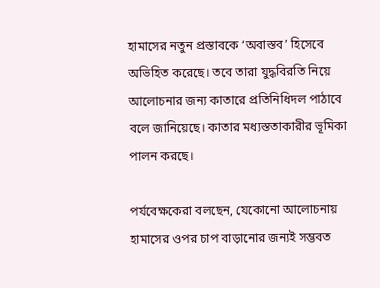হামাসের নতুন প্রস্তাবকে ‘অবাস্তব’ হিসেবে অভিহিত করেছে। তবে তারা যুদ্ধবিরতি নিয়ে আলোচনার জন্য কাতারে প্রতিনিধিদল পাঠাবে বলে জানিয়েছে। কাতার মধ্যস্ততাকারীর ভূমিকা পালন করছে।

পর্যবেক্ষকেরা বলছেন, যেকোনো আলোচনায় হামাসের ওপর চাপ বাড়ানোর জন্যই সম্ভবত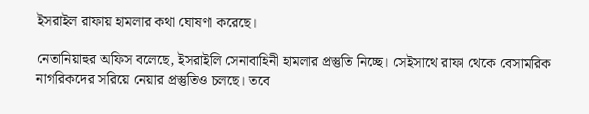ইসরাইল রাফায় হামলার কথা ঘোষণা করেছে।

নেতানিয়াহুর অফিস বলেছে, ইসরাইলি সেনাবাহিনী হামলার প্রস্তুতি নিচ্ছে। সেইসাথে রাফা থেকে বেসামরিক নাগরিকদের সরিয়ে নেয়ার প্রস্তুতিও চলছে। তবে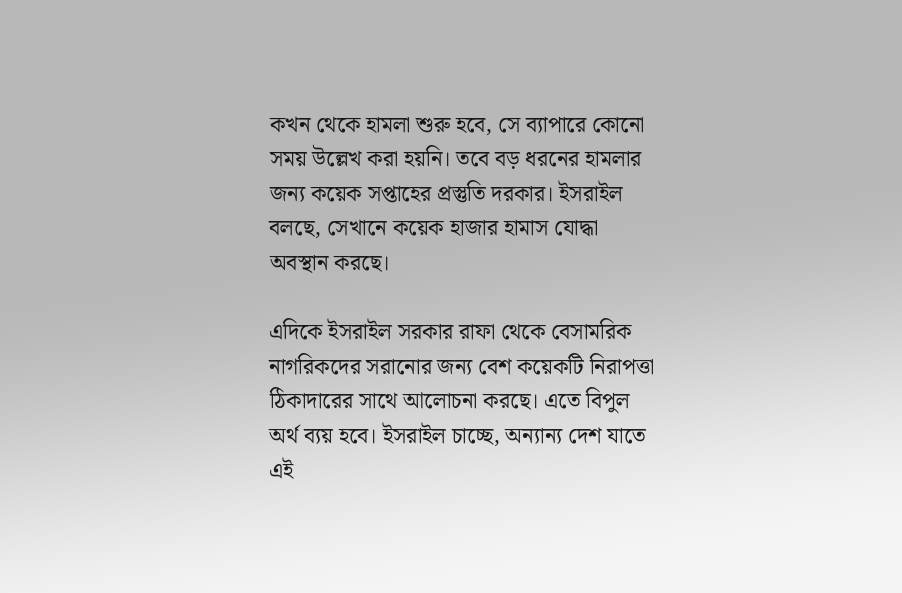কখন থেকে হামলা শুরু হবে, সে ব্যাপারে কোনো সময় উল্লেখ করা হয়নি। তবে বড় ধরনের হামলার জন্য কয়েক সপ্তাহের প্রস্তুতি দরকার। ইসরাইল বলছে, সেখানে কয়েক হাজার হামাস যোদ্ধা অবস্থান করছে।

এদিকে ইসরাইল সরকার রাফা থেকে বেসামরিক নাগরিকদের সরানোর জন্য বেশ কয়েকটি নিরাপত্তা ঠিকাদারের সাথে আলোচনা করছে। এতে বিপুল অর্থ ব্যয় হবে। ইসরাইল চাচ্ছে, অন্যান্য দেশ যাতে এই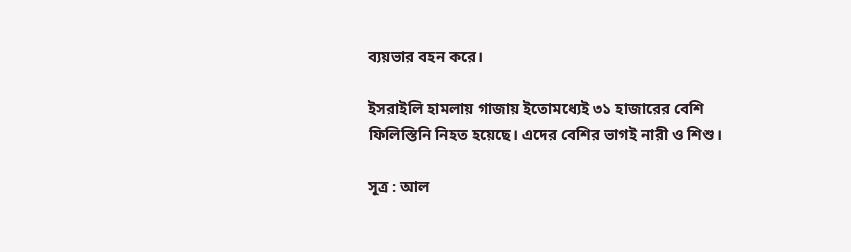ব্যয়ভার বহন করে।

ইসরাইলি হামলায় গাজায় ইতোমধ্যেই ৩১ হাজারের বেশি ফিলিস্তিনি নিহত হয়েছে। এদের বেশির ভাগই নারী ও শিশু।

সূত্র : আল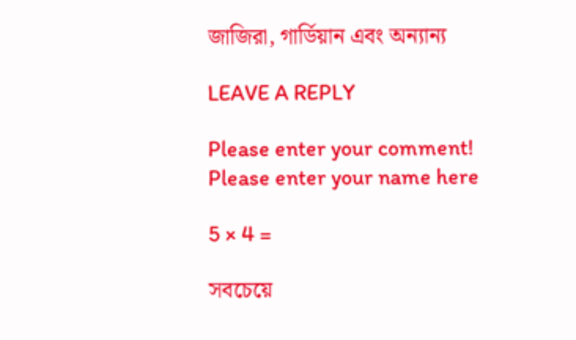জাজিরা, গার্ডিয়ান এবং অন্যান্য

LEAVE A REPLY

Please enter your comment!
Please enter your name here

5 × 4 =

সবচেয়ে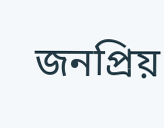জনপ্রিয়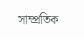সাম্প্রতিক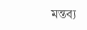মন্তব্য